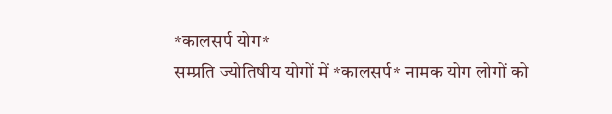*कालसर्प योग*
सम्प्रति ज्योतिषीय योगों में *कालसर्प* नामक योग लोगों को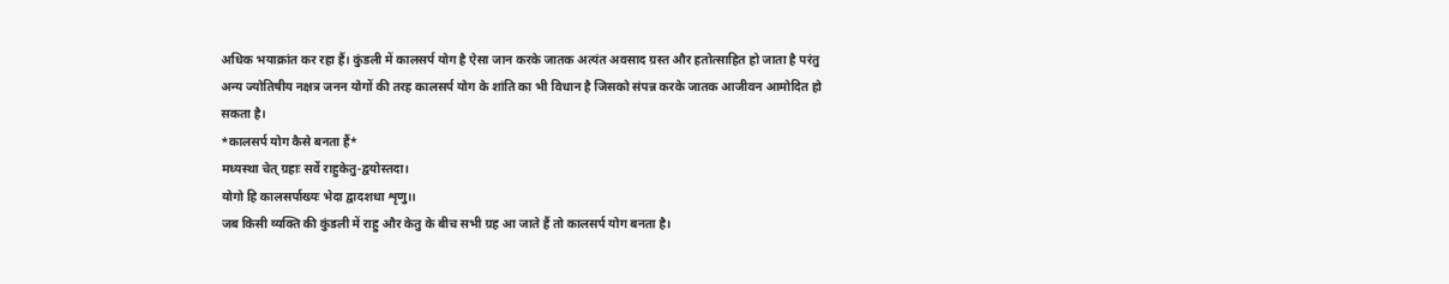अधिक भयाक्रांत कर रहा हैं। कुंडली में कालसर्प योग है ऐसा जान करके जातक अत्यंत अवसाद ग्रस्त और हतोत्साहित हो जाता है परंतु अन्य ज्योतिषीय नक्षत्र जनन योगों की तरह कालसर्प योग के शांति का भी विधान है जिसको संपन्न करके जातक आजीवन आमोदित हो सकता है।
*कालसर्प योग कैसे बनता हैं*
मध्यस्था चेत् ग्रहाः सर्वे राहुकेतु-द्वयोस्तदा।
योगो हि कालसर्पाख्यः भेदा द्वादशधा शृणु।।
जब किसी व्यक्ति की कुंडली में राहु और केतु के बीच सभी ग्रह आ जाते हैं तो कालसर्प योग बनता है।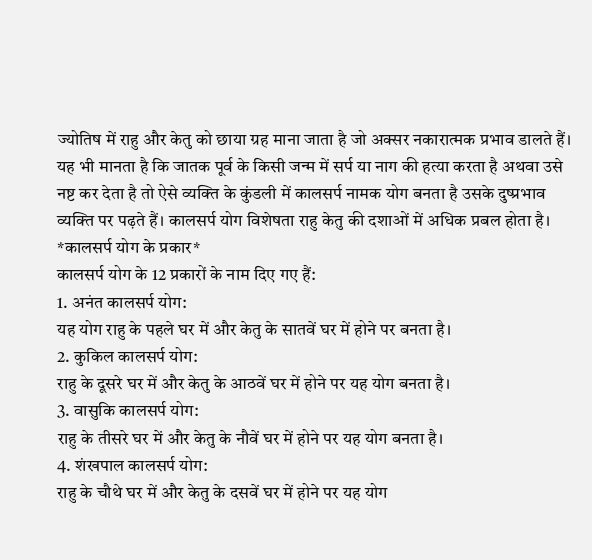ज्योतिष में राहु और केतु को छाया ग्रह माना जाता है जो अक्सर नकारात्मक प्रभाव डालते हैं। यह भी मानता है कि जातक पूर्व के किसी जन्म में सर्प या नाग की हत्या करता है अथवा उसे नष्ट कर देता है तो ऐसे व्यक्ति के कुंडली में कालसर्प नामक योग बनता है उसके दुष्प्रभाव व्यक्ति पर पढ़ते हैं। कालसर्प योग विशेषता राहु केतु की दशाओं में अधिक प्रबल होता है।
*कालसर्प योग के प्रकार*
कालसर्प योग के 12 प्रकारों के नाम दिए गए हैं:
1. अनंत कालसर्प योग:
यह योग राहु के पहले घर में और केतु के सातवें घर में होने पर बनता है।
2. कुकिल कालसर्प योग:
राहु के दूसरे घर में और केतु के आठवें घर में होने पर यह योग बनता है।
3. वासुकि कालसर्प योग:
राहु के तीसरे घर में और केतु के नौवें घर में होने पर यह योग बनता है।
4. शंखपाल कालसर्प योग:
राहु के चौथे घर में और केतु के दसवें घर में होने पर यह योग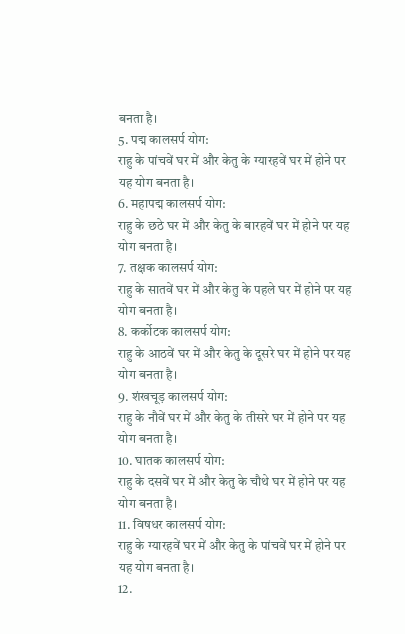बनता है।
5. पद्म कालसर्प योग:
राहु के पांचवें घर में और केतु के ग्यारहवें घर में होने पर यह योग बनता है।
6. महापद्म कालसर्प योग:
राहु के छठे घर में और केतु के बारहवें घर में होने पर यह योग बनता है।
7. तक्षक कालसर्प योग:
राहु के सातवें घर में और केतु के पहले घर में होने पर यह योग बनता है।
8. कर्कोटक कालसर्प योग:
राहु के आठवें घर में और केतु के दूसरे घर में होने पर यह योग बनता है।
9. शंखचूड़ कालसर्प योग:
राहु के नौवें घर में और केतु के तीसरे घर में होने पर यह योग बनता है।
10. घातक कालसर्प योग:
राहु के दसवें घर में और केतु के चौथे घर में होने पर यह योग बनता है।
11. विषधर कालसर्प योग:
राहु के ग्यारहवें घर में और केतु के पांचवें घर में होने पर यह योग बनता है।
12.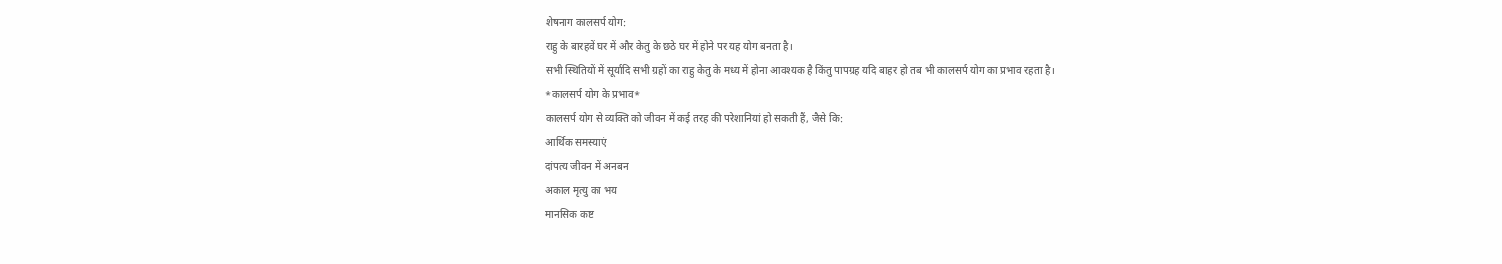शेषनाग कालसर्प योग:
राहु के बारहवें घर में और केतु के छठे घर में होने पर यह योग बनता है।
सभी स्थितियों में सूर्यादि सभी ग्रहों का राहु केतु के मध्य में होना आवश्यक है किंतु पापग्रह यदि बाहर हो तब भी कालसर्प योग का प्रभाव रहता है।
*कालसर्प योग के प्रभाव*
कालसर्प योग से व्यक्ति को जीवन में कई तरह की परेशानियां हो सकती हैं, जैसे कि:
आर्थिक समस्याएं
दांपत्य जीवन में अनबन
अकाल मृत्यु का भय
मानसिक कष्ट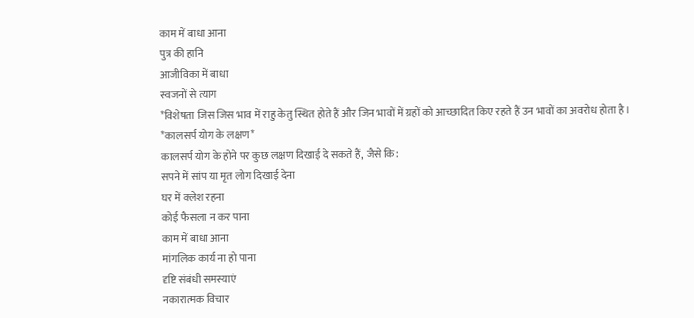काम में बाधा आना
पुत्र की हानि
आजीविका में बाधा
स्वजनों से त्याग
*विशेषता जिस जिस भाव में राहु केतु स्थित होते हैं और जिन भावों में ग्रहों को आच्छादित किए रहते हैं उन भावों का अवरोध होता है।
*कालसर्प योग के लक्षण*
कालसर्प योग के होने पर कुछ लक्षण दिखाई दे सकते हैं, जैसे कि:
सपने में सांप या मृत लोग दिखाई देना
घर में क्लेश रहना
कोई फैसला न कर पाना
काम में बाधा आना
मांगलिक कार्य ना हो पाना
दृष्टि संबंधी समस्याएं
नकारात्मक विचार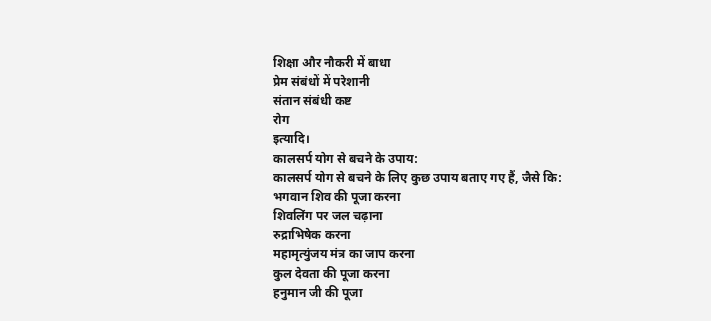शिक्षा और नौकरी में बाधा
प्रेम संबंधों में परेशानी
संतान संबंधी कष्ट
रोग
इत्यादि।
कालसर्प योग से बचने के उपाय:
कालसर्प योग से बचने के लिए कुछ उपाय बताए गए हैं, जैसे कि:
भगवान शिव की पूजा करना
शिवलिंग पर जल चढ़ाना
रुद्राभिषेक करना
महामृत्युंजय मंत्र का जाप करना
कुल देवता की पूजा करना
हनुमान जी की पूजा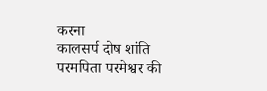करना
कालसर्प दोष शांति
परमपिता परमेश्वर की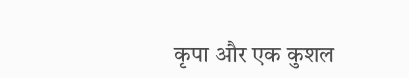कृपा और एक कुशल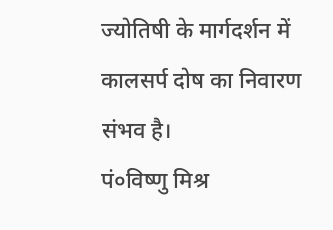ज्योतिषी के मार्गदर्शन में कालसर्प दोष का निवारण संभव है।
पं०विष्णु मिश्र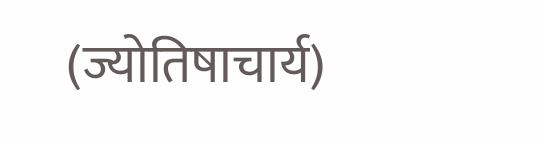(ज्योतिषाचार्य)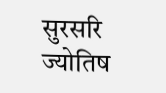सुरसरि ज्योतिष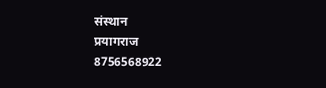संस्थान
प्रयागराज
8756568922